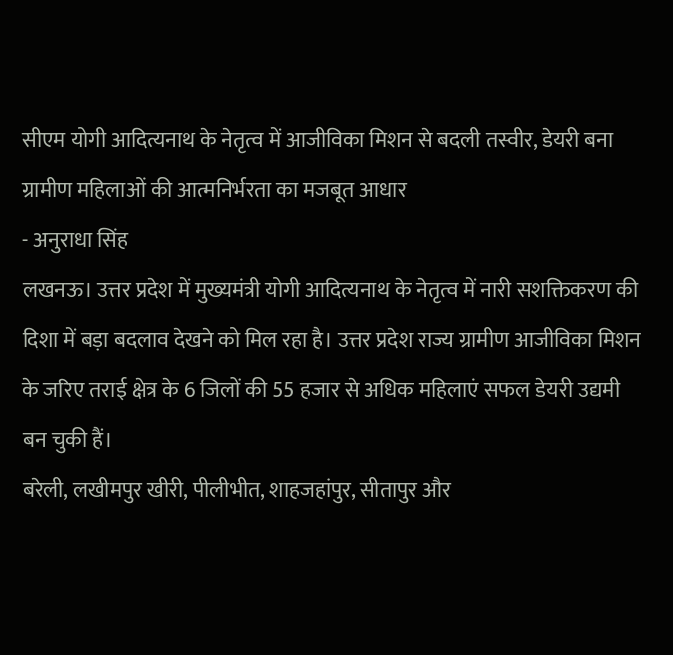सीएम योगी आदित्यनाथ के नेतृत्व में आजीविका मिशन से बदली तस्वीर, डेयरी बना ग्रामीण महिलाओं की आत्मनिर्भरता का मजबूत आधार
- अनुराधा सिंह
लखनऊ। उत्तर प्रदेश में मुख्यमंत्री योगी आदित्यनाथ के नेतृत्व में नारी सशक्तिकरण की दिशा में बड़ा बदलाव देखने को मिल रहा है। उत्तर प्रदेश राज्य ग्रामीण आजीविका मिशन के जरिए तराई क्षेत्र के 6 जिलों की 55 हजार से अधिक महिलाएं सफल डेयरी उद्यमी बन चुकी हैं।
बरेली, लखीमपुर खीरी, पीलीभीत, शाहजहांपुर, सीतापुर और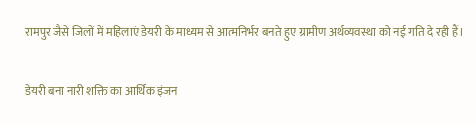रामपुर जैसे जिलों में महिलाएं डेयरी के माध्यम से आत्मनिर्भर बनते हुए ग्रामीण अर्थव्यवस्था को नई गति दे रही हैं।

डेयरी बना नारी शक्ति का आर्थिक इंजन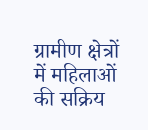ग्रामीण क्षेत्रों में महिलाओं की सक्रिय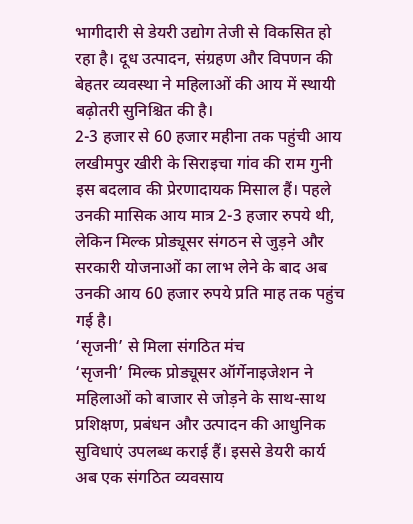भागीदारी से डेयरी उद्योग तेजी से विकसित हो रहा है। दूध उत्पादन, संग्रहण और विपणन की बेहतर व्यवस्था ने महिलाओं की आय में स्थायी बढ़ोतरी सुनिश्चित की है।
2-3 हजार से 60 हजार महीना तक पहुंची आय
लखीमपुर खीरी के सिराइचा गांव की राम गुनी इस बदलाव की प्रेरणादायक मिसाल हैं। पहले उनकी मासिक आय मात्र 2-3 हजार रुपये थी, लेकिन मिल्क प्रोड्यूसर संगठन से जुड़ने और सरकारी योजनाओं का लाभ लेने के बाद अब उनकी आय 60 हजार रुपये प्रति माह तक पहुंच गई है।
‘सृजनी’ से मिला संगठित मंच
‘सृजनी’ मिल्क प्रोड्यूसर ऑर्गेनाइजेशन ने महिलाओं को बाजार से जोड़ने के साथ-साथ प्रशिक्षण, प्रबंधन और उत्पादन की आधुनिक सुविधाएं उपलब्ध कराई हैं। इससे डेयरी कार्य अब एक संगठित व्यवसाय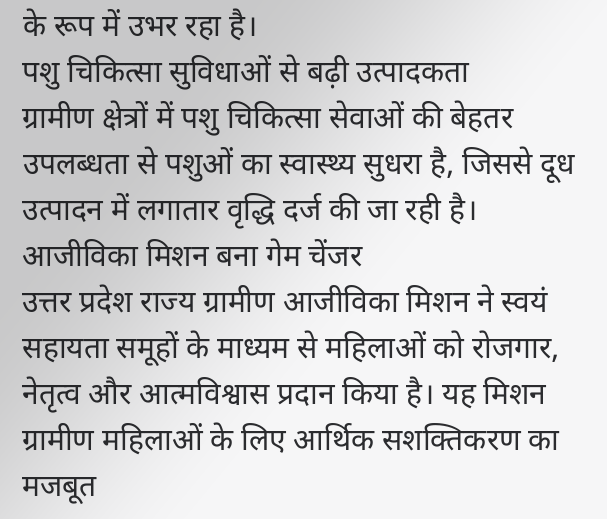के रूप में उभर रहा है।
पशु चिकित्सा सुविधाओं से बढ़ी उत्पादकता
ग्रामीण क्षेत्रों में पशु चिकित्सा सेवाओं की बेहतर उपलब्धता से पशुओं का स्वास्थ्य सुधरा है, जिससे दूध उत्पादन में लगातार वृद्धि दर्ज की जा रही है।
आजीविका मिशन बना गेम चेंजर
उत्तर प्रदेश राज्य ग्रामीण आजीविका मिशन ने स्वयं सहायता समूहों के माध्यम से महिलाओं को रोजगार, नेतृत्व और आत्मविश्वास प्रदान किया है। यह मिशन ग्रामीण महिलाओं के लिए आर्थिक सशक्तिकरण का मजबूत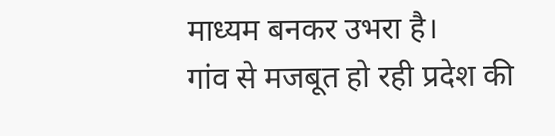माध्यम बनकर उभरा है।
गांव से मजबूत हो रही प्रदेश की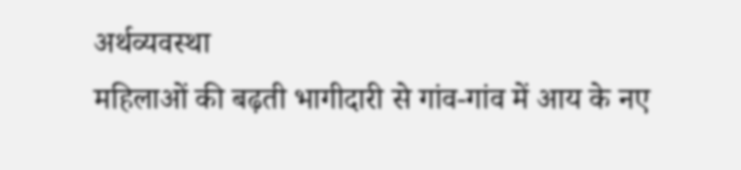अर्थव्यवस्था
महिलाओं की बढ़ती भागीदारी से गांव-गांव में आय के नए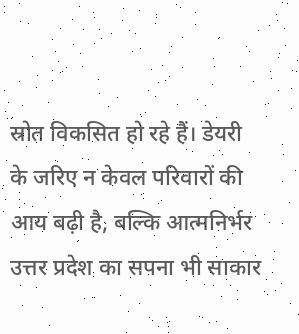स्रोत विकसित हो रहे हैं। डेयरी के जरिए न केवल परिवारों की आय बढ़ी है, बल्कि आत्मनिर्भर उत्तर प्रदेश का सपना भी साकार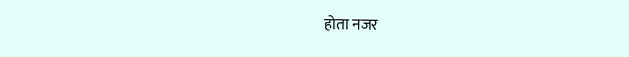होता नजर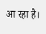आ रहा है।